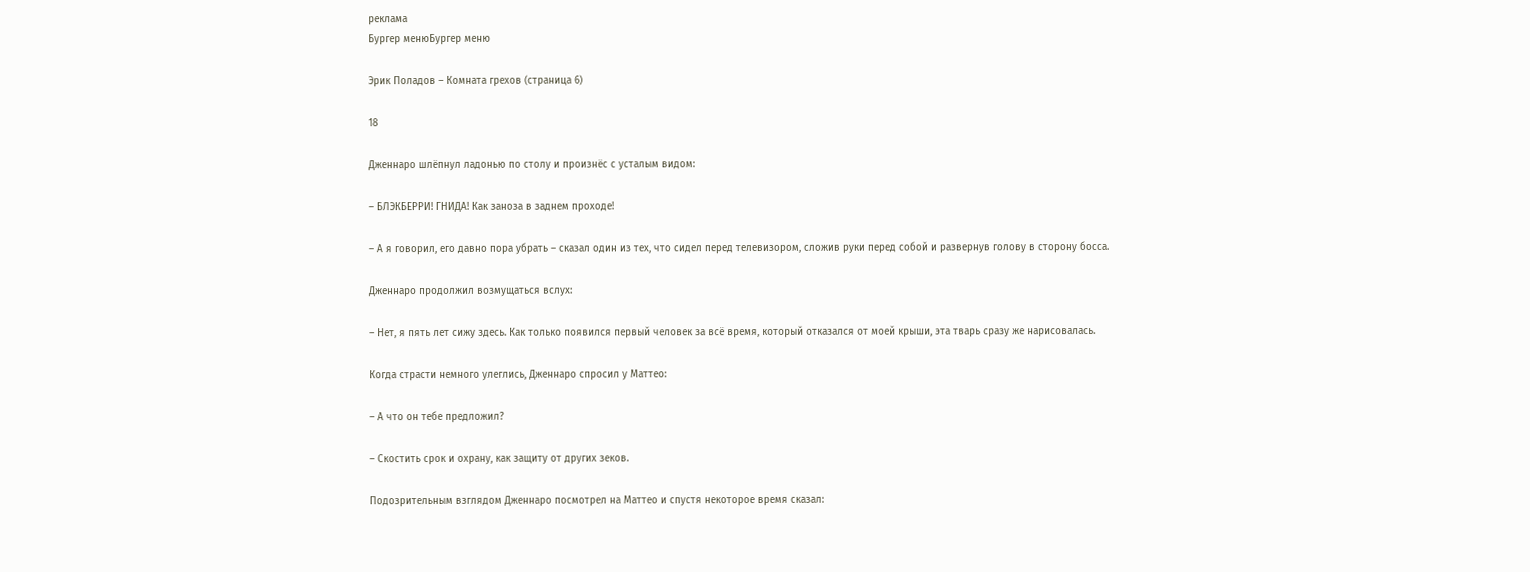реклама
Бургер менюБургер меню

Эрик Поладов – Комната грехов (страница 6)

18

Дженнаро шлёпнул ладонью по столу и произнёс с усталым видом:

– БЛЭКБЕРРИ! ГНИДА! Как заноза в заднем проходе!

– А я говорил, его давно пора убрать – сказал один из тех, что сидел перед телевизором, сложив руки перед собой и развернув голову в сторону босса.

Дженнаро продолжил возмущаться вслух:

– Нет, я пять лет сижу здесь. Как только появился первый человек за всё время, который отказался от моей крыши, эта тварь сразу же нарисовалась.

Когда страсти немного улеглись, Дженнаро спросил у Маттео:

– А что он тебе предложил?

– Скостить срок и охрану, как защиту от других зеков.

Подозрительным взглядом Дженнаро посмотрел на Маттео и спустя некоторое время сказал: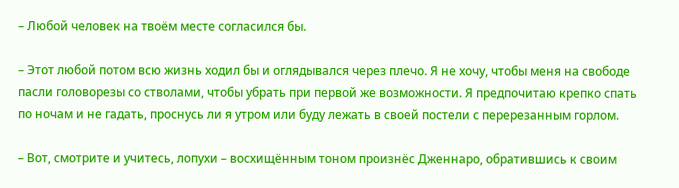– Любой человек на твоём месте согласился бы.

– Этот любой потом всю жизнь ходил бы и оглядывался через плечо. Я не хочу, чтобы меня на свободе пасли головорезы со стволами, чтобы убрать при первой же возможности. Я предпочитаю крепко спать по ночам и не гадать, проснусь ли я утром или буду лежать в своей постели с перерезанным горлом.

– Вот, смотрите и учитесь, лопухи – восхищённым тоном произнёс Дженнаро, обратившись к своим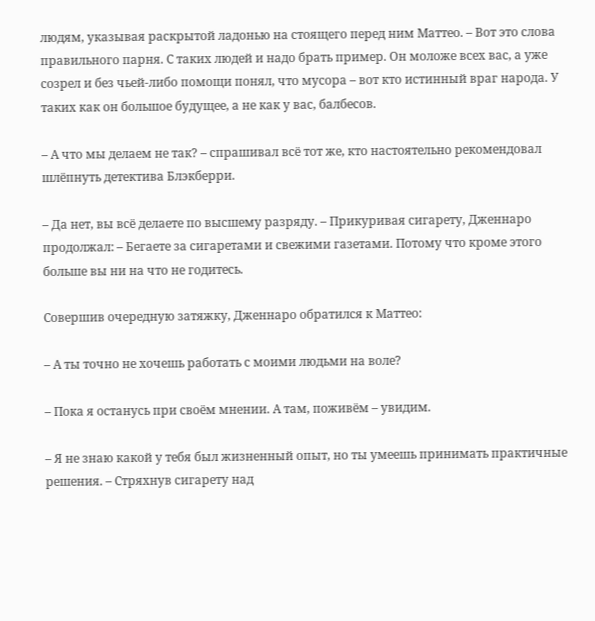людям, указывая раскрытой ладонью на стоящего перед ним Маттео. – Вот это слова правильного парня. С таких людей и надо брать пример. Он моложе всех вас, а уже созрел и без чьей-либо помощи понял, что мусора – вот кто истинный враг народа. У таких как он большое будущее, а не как у вас, балбесов.

– А что мы делаем не так? – спрашивал всё тот же, кто настоятельно рекомендовал шлёпнуть детектива Блэкберри.

– Да нет, вы всё делаете по высшему разряду. – Прикуривая сигарету, Дженнаро продолжал: – Бегаете за сигаретами и свежими газетами. Потому что кроме этого больше вы ни на что не годитесь.

Совершив очередную затяжку, Дженнаро обратился к Маттео:

– А ты точно не хочешь работать с моими людьми на воле?

– Пока я останусь при своём мнении. А там, поживём – увидим.

– Я не знаю какой у тебя был жизненный опыт, но ты умеешь принимать практичные решения. – Стряхнув сигарету над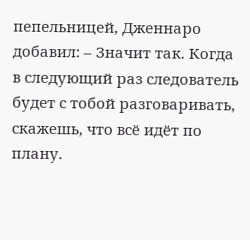пепельницей, Дженнаро добавил: – Значит так. Когда в следующий раз следователь будет с тобой разговаривать, скажешь, что всё идёт по плану.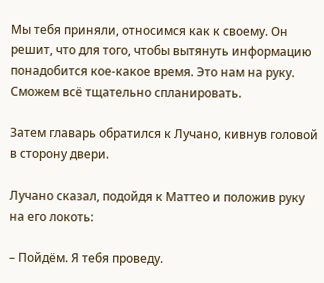Мы тебя приняли, относимся как к своему. Он решит, что для того, чтобы вытянуть информацию понадобится кое-какое время. Это нам на руку. Сможем всё тщательно спланировать.

Затем главарь обратился к Лучано, кивнув головой в сторону двери.

Лучано сказал, подойдя к Маттео и положив руку на его локоть:

– Пойдём. Я тебя проведу.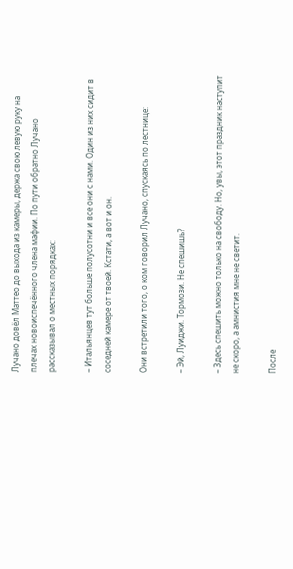Лучано довёл Маттео до выхода из камеры, держа свою левую руку на плечах новоиспечённого члена мафии. По пути обратно Лучано рассказывал о местных порядках:

– Итальянцев тут больше полусотни и все они с нами. Один из них сидит в соседней камере от твоей. Кстати, а вот и он.

Они встретили того, о ком говорил Лучано, спускаясь по лестнице:

– Эй, Луиджи. Тормози. Не спешишь?

– Здесь спешить можно только на свободу. Но, увы, этот праздник наступит не скоро, а амнистия мне не светит.

После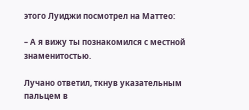этого Луиджи посмотрел на Маттео:

– А я вижу ты познакомился с местной знаменитостью.

Лучано ответил, ткнув указательным пальцем в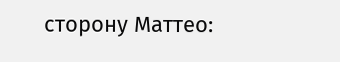сторону Маттео: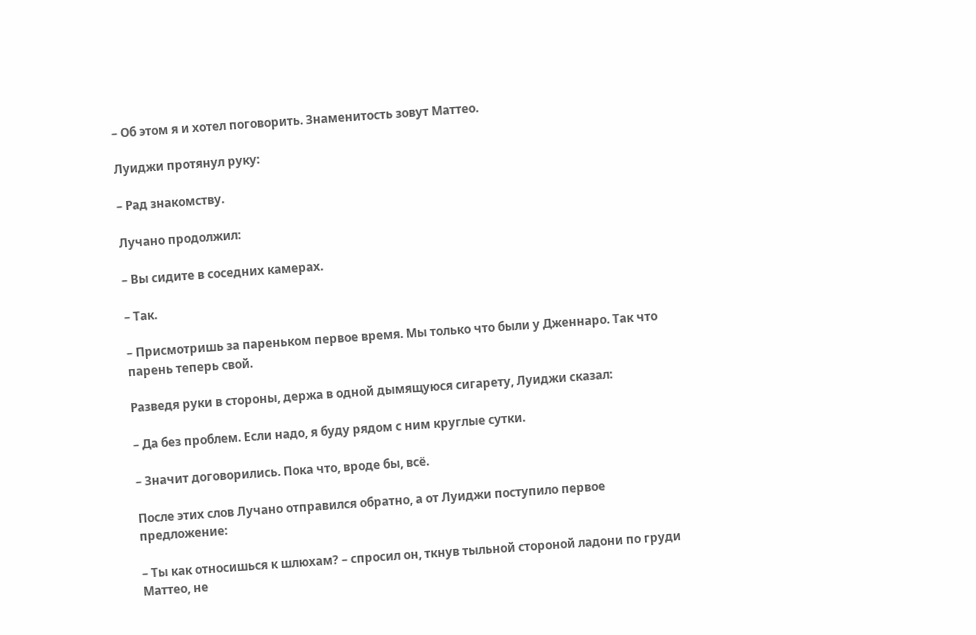– Об этом я и хотел поговорить. Знаменитость зовут Маттео.

Луиджи протянул руку:

– Рад знакомству.

Лучано продолжил:

– Вы сидите в соседних камерах.

– Так.

– Присмотришь за пареньком первое время. Мы только что были у Дженнаро. Так что парень теперь свой.

Разведя руки в стороны, держа в одной дымящуюся сигарету, Луиджи сказал:

– Да без проблем. Если надо, я буду рядом с ним круглые сутки.

– Значит договорились. Пока что, вроде бы, всё.

После этих слов Лучано отправился обратно, а от Луиджи поступило первое предложение:

– Ты как относишься к шлюхам? – спросил он, ткнув тыльной стороной ладони по груди Маттео, не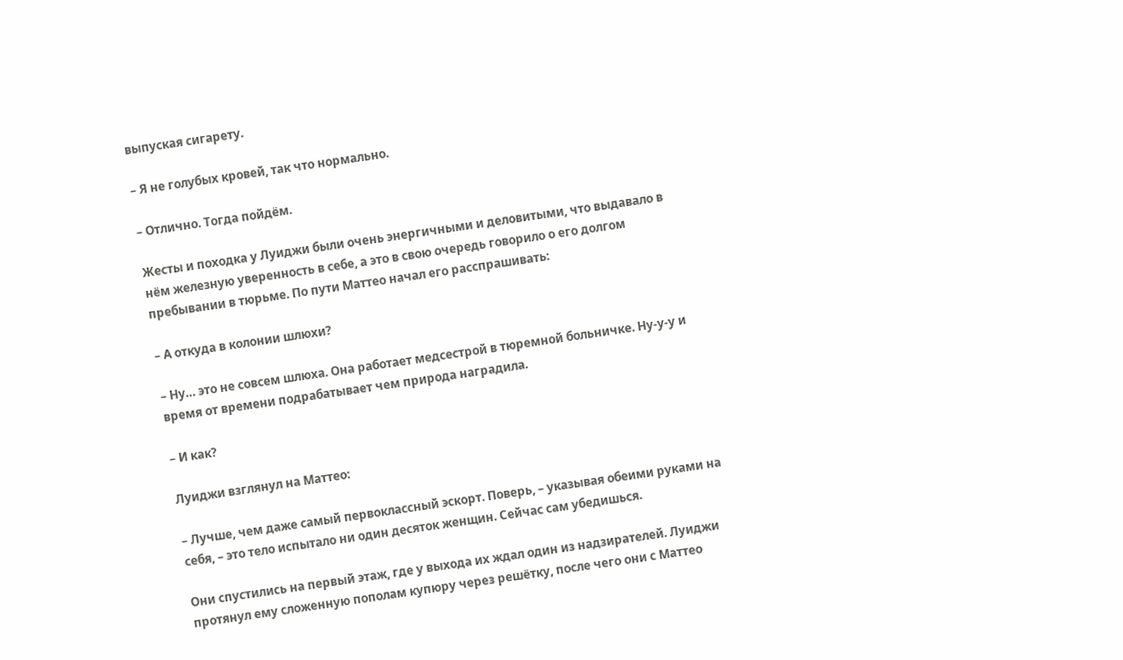выпуская сигарету.

– Я не голубых кровей, так что нормально.

– Отлично. Тогда пойдём.

Жесты и походка у Луиджи были очень энергичными и деловитыми, что выдавало в нём железную уверенность в себе, а это в свою очередь говорило о его долгом пребывании в тюрьме. По пути Маттео начал его расспрашивать:

– А откуда в колонии шлюхи?

– Ну… это не совсем шлюха. Она работает медсестрой в тюремной больничке. Ну-у-у и время от времени подрабатывает чем природа наградила.

– И как?

Луиджи взглянул на Маттео:

– Лучше, чем даже самый первоклассный эскорт. Поверь, – указывая обеими руками на себя, – это тело испытало ни один десяток женщин. Сейчас сам убедишься.

Они спустились на первый этаж, где у выхода их ждал один из надзирателей. Луиджи протянул ему сложенную пополам купюру через решётку, после чего они с Маттео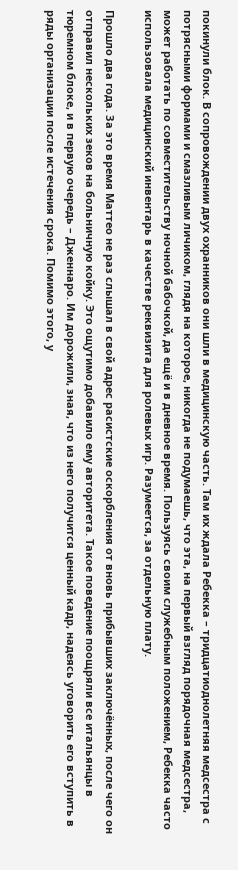покинули блок. В сопровождении двух охранников они шли в медицинскую часть. Там их ждала Ребекка – тридцатиоднолетняя медсестра с потрясными формами и смазливым личиком, глядя на которое, никогда не подумаешь, что эта, на первый взгляд порядочная медсестра, может работать по совместительству ночной бабочкой, да ещё и в дневное время. Пользуясь своим служебным положением, Ребекка часто использовала медицинский инвентарь в качестве реквизита для ролевых игр. Разумеется, за отдельную плату.

Прошло два года. За это время Маттео не раз слышал в свой адрес расистские оскорбления от вновь прибывших заключённых, после чего он отправил нескольких зеков на больничную койку. Это ощутимо добавило ему авторитета. Такое поведение поощряли все итальянцы в тюремном блоке, и в первую очередь – Дженнаро. Им дорожили, зная, что из него получится ценный кадр, надеясь уговорить его вступить в ряды организации после истечения срока. Помимо этого, у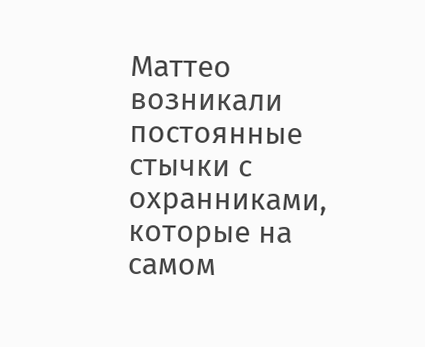Маттео возникали постоянные стычки с охранниками, которые на самом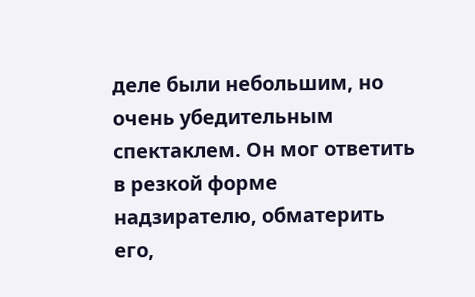деле были небольшим, но очень убедительным спектаклем. Он мог ответить в резкой форме надзирателю, обматерить его,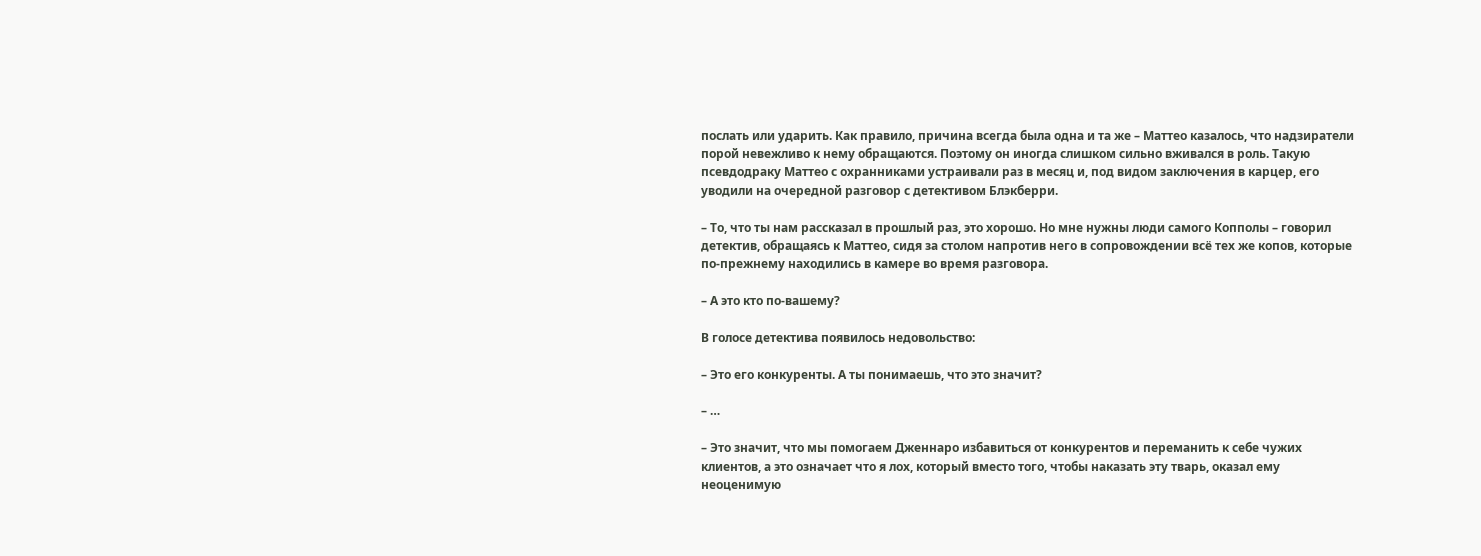послать или ударить. Как правило, причина всегда была одна и та же – Маттео казалось, что надзиратели порой невежливо к нему обращаются. Поэтому он иногда слишком сильно вживался в роль. Такую псевдодраку Маттео с охранниками устраивали раз в месяц и, под видом заключения в карцер, его уводили на очередной разговор с детективом Блэкберри.

– То, что ты нам рассказал в прошлый раз, это хорошо. Но мне нужны люди самого Копполы – говорил детектив, обращаясь к Маттео, сидя за столом напротив него в сопровождении всё тех же копов, которые по-прежнему находились в камере во время разговора.

– А это кто по-вашему?

В голосе детектива появилось недовольство:

– Это его конкуренты. А ты понимаешь, что это значит?

– …

– Это значит, что мы помогаем Дженнаро избавиться от конкурентов и переманить к себе чужих клиентов, а это означает что я лох, который вместо того, чтобы наказать эту тварь, оказал ему неоценимую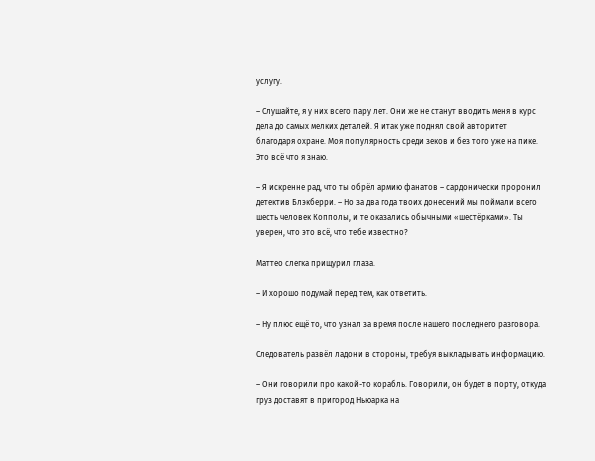услугу.

– Слушайте, я у них всего пару лет. Они же не станут вводить меня в курс дела до самых мелких деталей. Я итак уже поднял свой авторитет благодаря охране. Моя популярность среди зеков и без того уже на пике. Это всё что я знаю.

– Я искренне рад, что ты обрёл армию фанатов – сардонически проронил детектив Блэкберри. – Но за два года твоих донесений мы поймали всего шесть человек Копполы, и те оказались обычными «шестёрками». Ты уверен, что это всё, что тебе известно?

Маттео слегка прищурил глаза.

– И хорошо подумай перед тем, как ответить.

– Ну плюс ещё то, что узнал за время после нашего последнего разговора.

Следователь развёл ладони в стороны, требуя выкладывать информацию.

– Они говорили про какой-то корабль. Говорили, он будет в порту, откуда груз доставят в пригород Ньюарка на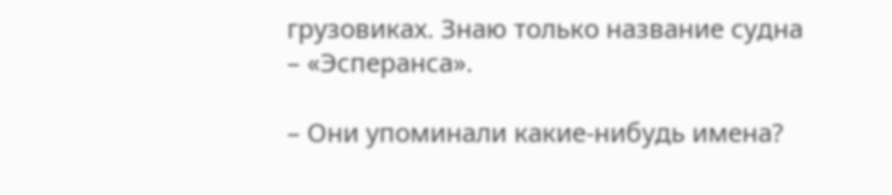грузовиках. Знаю только название судна – «Эсперанса».

– Они упоминали какие-нибудь имена?